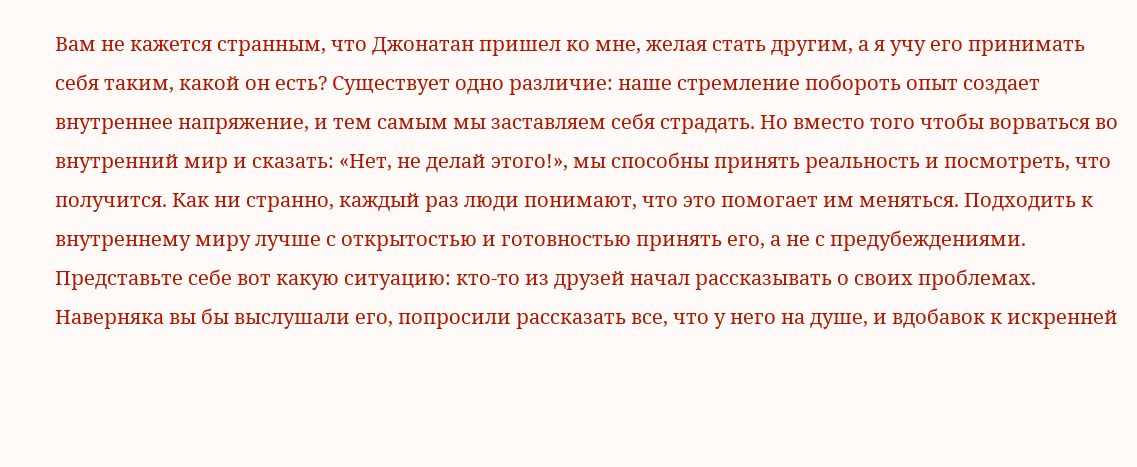Вам не кажется странным, что Джонатан пришел ко мне, желая стать другим, а я учу его принимать себя таким, какой он есть? Существует одно различие: наше стремление побороть опыт создает внутреннее напряжение, и тем самым мы заставляем себя страдать. Но вместо того чтобы ворваться во внутренний мир и сказать: «Нет, не делай этого!», мы способны принять реальность и посмотреть, что получится. Как ни странно, каждый раз люди понимают, что это помогает им меняться. Подходить к внутреннему миру лучше с открытостью и готовностью принять его, а не с предубеждениями. Представьте себе вот какую ситуацию: кто-то из друзей начал рассказывать о своих проблемах. Наверняка вы бы выслушали его, попросили рассказать все, что у него на душе, и вдобавок к искренней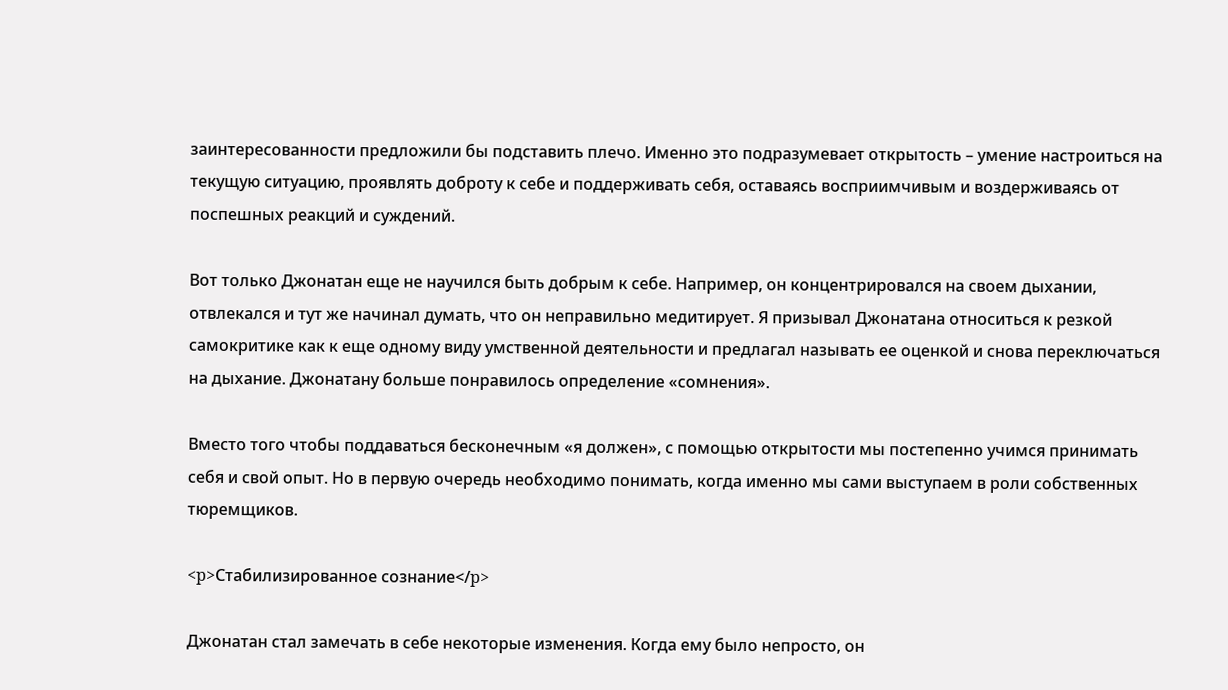заинтересованности предложили бы подставить плечо. Именно это подразумевает открытость – умение настроиться на текущую ситуацию, проявлять доброту к себе и поддерживать себя, оставаясь восприимчивым и воздерживаясь от поспешных реакций и суждений.

Вот только Джонатан еще не научился быть добрым к себе. Например, он концентрировался на своем дыхании, отвлекался и тут же начинал думать, что он неправильно медитирует. Я призывал Джонатана относиться к резкой самокритике как к еще одному виду умственной деятельности и предлагал называть ее оценкой и снова переключаться на дыхание. Джонатану больше понравилось определение «сомнения».

Вместо того чтобы поддаваться бесконечным «я должен», с помощью открытости мы постепенно учимся принимать себя и свой опыт. Но в первую очередь необходимо понимать, когда именно мы сами выступаем в роли собственных тюремщиков.

<p>Стабилизированное сознание</p>

Джонатан стал замечать в себе некоторые изменения. Когда ему было непросто, он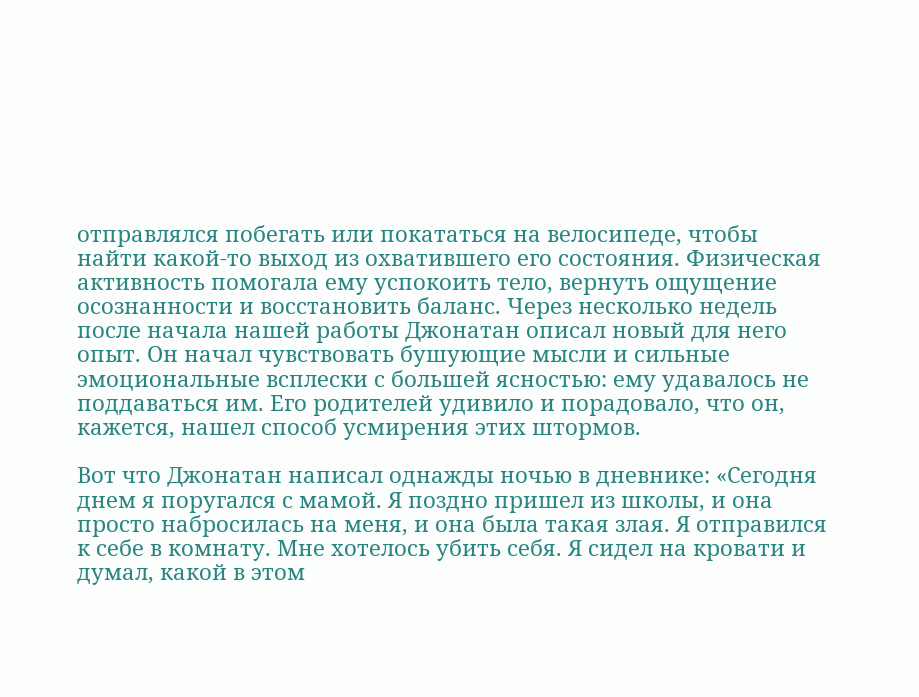отправлялся побегать или покататься на велосипеде, чтобы найти какой-то выход из охватившего его состояния. Физическая активность помогала ему успокоить тело, вернуть ощущение осознанности и восстановить баланс. Через несколько недель после начала нашей работы Джонатан описал новый для него опыт. Он начал чувствовать бушующие мысли и сильные эмоциональные всплески с большей ясностью: ему удавалось не поддаваться им. Его родителей удивило и порадовало, что он, кажется, нашел способ усмирения этих штормов.

Вот что Джонатан написал однажды ночью в дневнике: «Сегодня днем я поругался с мамой. Я поздно пришел из школы, и она просто набросилась на меня, и она была такая злая. Я отправился к себе в комнату. Мне хотелось убить себя. Я сидел на кровати и думал, какой в этом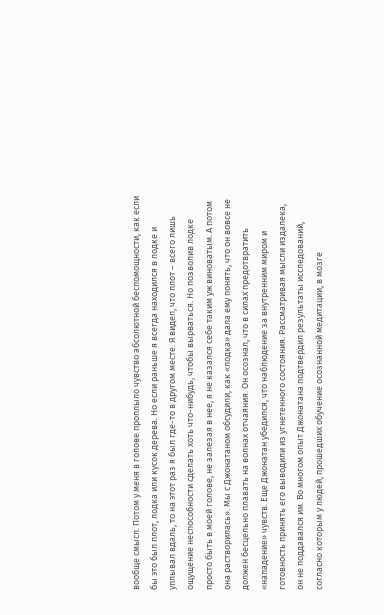вообще смысл. Потом у меня в голове проплыло чувство абсолютной беспомощности, как если бы это был плот, лодка или кусок дерева. Но если раньше я всегда находился в лодке и уплывал вдаль, то на этот раз я был где-то в другом месте. Я видел, что плот – всего лишь ощущение неспособности сделать хоть что-нибудь, чтобы вырваться. Но позволив лодке просто быть в моей голове, не залезая в нее, я не казался себе таким уж виноватым. А потом она растворилась». Мы с Джонатаном обсудили, как «лодка» дала ему понять, что он вовсе не должен бесцельно плавать на волнах отчаяния. Он осознал, что в силах предотвратить «нападение» чувств. Еще Джонатан убедился, что наблюдение за внутренним миром и готовность принять его выводили из угнетенного состояния. Рассматривая мысли издалека, он не поддавался им. Во многом опыт Джонатана подтвердил результаты исследований, согласно которым у людей, прошедших обучение осознанной медитации, в мозге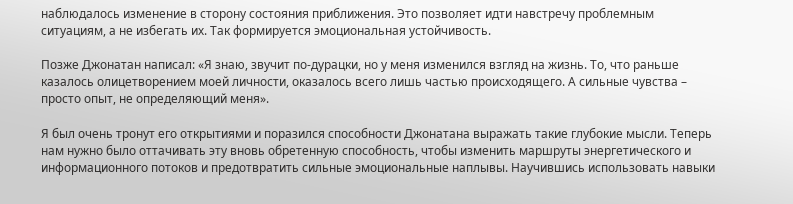наблюдалось изменение в сторону состояния приближения. Это позволяет идти навстречу проблемным ситуациям, а не избегать их. Так формируется эмоциональная устойчивость.

Позже Джонатан написал: «Я знаю, звучит по-дурацки, но у меня изменился взгляд на жизнь. То, что раньше казалось олицетворением моей личности, оказалось всего лишь частью происходящего. А сильные чувства – просто опыт, не определяющий меня».

Я был очень тронут его открытиями и поразился способности Джонатана выражать такие глубокие мысли. Теперь нам нужно было оттачивать эту вновь обретенную способность, чтобы изменить маршруты энергетического и информационного потоков и предотвратить сильные эмоциональные наплывы. Научившись использовать навыки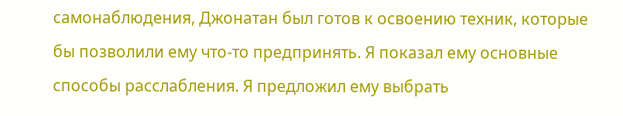самонаблюдения, Джонатан был готов к освоению техник, которые бы позволили ему что-то предпринять. Я показал ему основные способы расслабления. Я предложил ему выбрать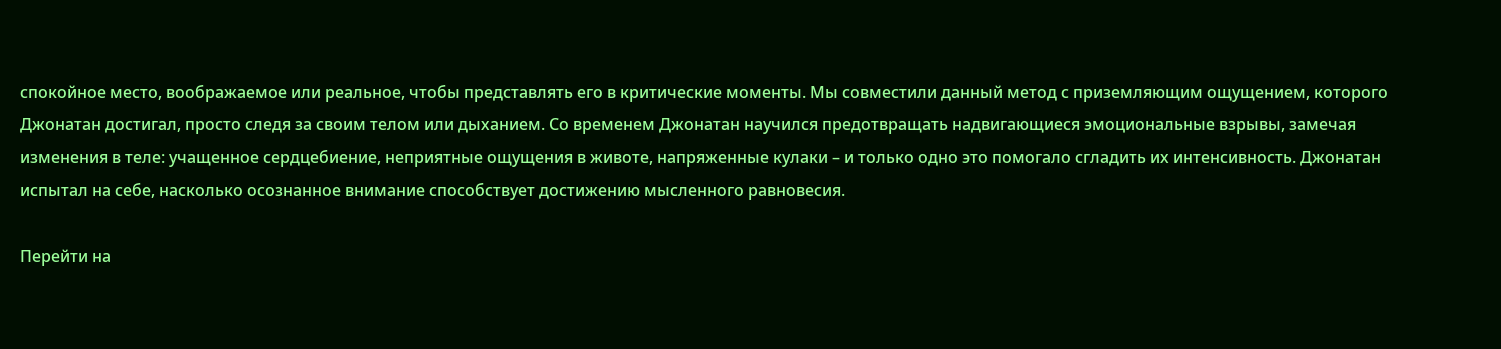спокойное место, воображаемое или реальное, чтобы представлять его в критические моменты. Мы совместили данный метод с приземляющим ощущением, которого Джонатан достигал, просто следя за своим телом или дыханием. Со временем Джонатан научился предотвращать надвигающиеся эмоциональные взрывы, замечая изменения в теле: учащенное сердцебиение, неприятные ощущения в животе, напряженные кулаки – и только одно это помогало сгладить их интенсивность. Джонатан испытал на себе, насколько осознанное внимание способствует достижению мысленного равновесия.

Перейти на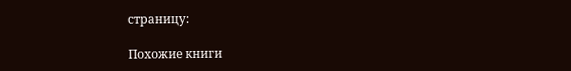страницу:

Похожие книги